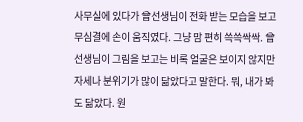사무실에 있다가 曾선생님이 전화 받는 모습을 보고 무심결에 손이 움직였다. 그냥 맘 편히 쓱쓱싹싹. 曾선생님이 그림을 보고는 비록 얼굴은 보이지 않지만 자세나 분위기가 많이 닮았다고 말한다. 뭐, 내가 봐도 닮았다. 원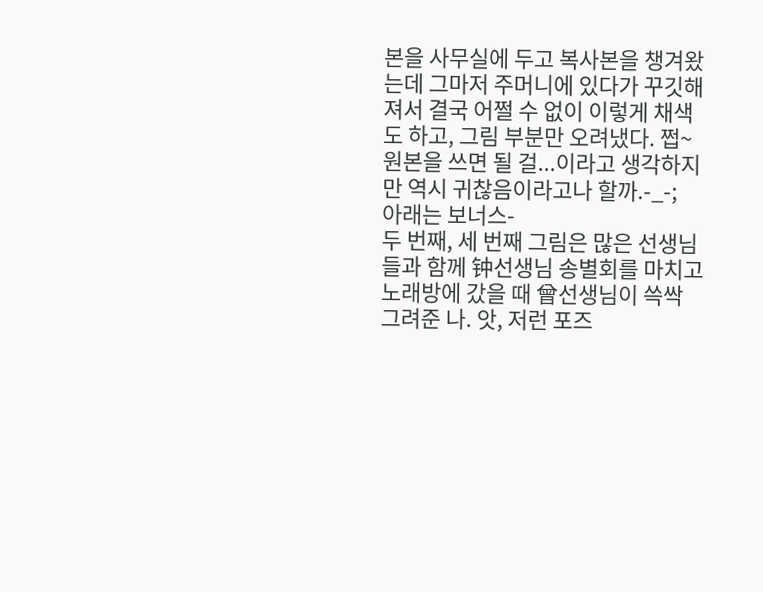본을 사무실에 두고 복사본을 챙겨왔는데 그마저 주머니에 있다가 꾸깃해져서 결국 어쩔 수 없이 이렇게 채색도 하고, 그림 부분만 오려냈다. 쩝~ 원본을 쓰면 될 걸...이라고 생각하지만 역시 귀찮음이라고나 할까.-_-;
아래는 보너스-
두 번째, 세 번째 그림은 많은 선생님들과 함께 钟선생님 송별회를 마치고 노래방에 갔을 때 曾선생님이 쓱싹 그려준 나. 앗, 저런 포즈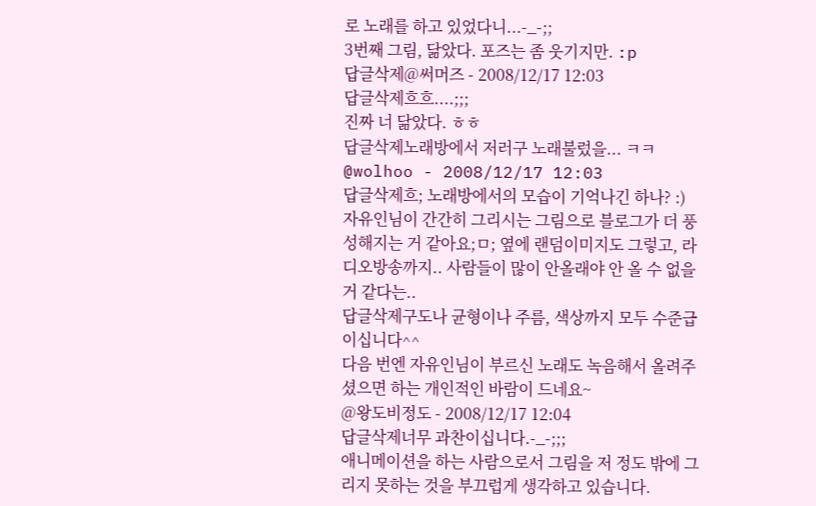로 노래를 하고 있었다니...-_-;;
3번째 그림, 닮았다. 포즈는 좀 웃기지만. :p
답글삭제@써머즈 - 2008/12/17 12:03
답글삭제흐흐....;;;
진짜 너 닮았다. ㅎㅎ
답글삭제노래방에서 저러구 노래불렀을... ㅋㅋ
@wolhoo - 2008/12/17 12:03
답글삭제흐; 노래방에서의 모습이 기억나긴 하나? :)
자유인님이 간간히 그리시는 그림으로 블로그가 더 풍성해지는 거 같아요;ㅁ; 옆에 랜덤이미지도 그렇고, 라디오방송까지.. 사람들이 많이 안올래야 안 올 수 없을 거 같다는..
답글삭제구도나 균형이나 주름, 색상까지 모두 수준급이십니다^^
다음 번엔 자유인님이 부르신 노래도 녹음해서 올려주셨으면 하는 개인적인 바람이 드네요~
@왕도비정도 - 2008/12/17 12:04
답글삭제너무 과찬이십니다.-_-;;;
애니메이션을 하는 사람으로서 그림을 저 정도 밖에 그리지 못하는 것을 부끄럽게 생각하고 있습니다.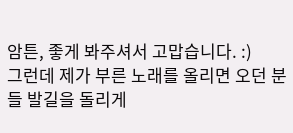암튼, 좋게 봐주셔서 고맙습니다. :)
그런데 제가 부른 노래를 올리면 오던 분들 발길을 돌리게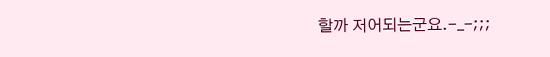할까 저어되는군요.-_-;;;